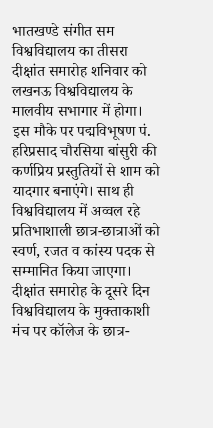भातखण्डे संगीत सम विश्वविद्यालय का तीसरा दीक्षांत समारोह शनिवार को लखनऊ विश्वविद्यालय के मालवीय सभागार में होगा।
इस मौके पर पद्मविभूषण पं. हरिप्रसाद चौरसिया बांसुरी की कर्णप्रिय प्रस्तुतियों से शाम को यादगार बनाएंगे। साथ ही विश्वविद्यालय में अव्वल रहे प्रतिभाशाली छात्र-छात्राओं को स्वर्ण, रजत व कांस्य पदक से सम्मानित किया जाएगा।
दीक्षांत समारोह के दूसरे दिन विश्वविद्यालय के मुक्ताकाशी मंच पर कॉलेज के छात्र-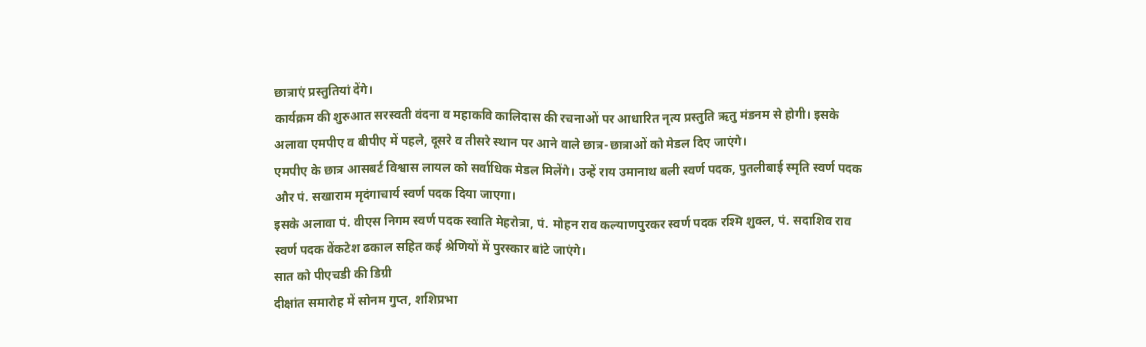छात्राएं प्रस्तुतियां देंगे।
कार्यक्रम की शुरुआत सरस्वती वंदना व महाकवि कालिदास की रचनाओं पर आधारित नृत्य प्रस्तुति ऋतु मंडनम से होगी। इसके अलावा एमपीए व बीपीए में पहले, दूसरे व तीसरे स्थान पर आने वाले छात्र-छात्राओं को मेडल दिए जाएंगे।
एमपीए के छात्र आसबर्ट विश्वास लायल को सर्वाधिक मेडल मिलेंगे। उन्हें राय उमानाथ बली स्वर्ण पदक, पुतलीबाई स्मृति स्वर्ण पदक और पं. सखाराम मृदंगाचार्य स्वर्ण पदक दिया जाएगा।
इसके अलावा पं. वीएस निगम स्वर्ण पदक स्वाति मेहरोत्रा, पं. मोहन राव कल्याणपुरकर स्वर्ण पदक रश्मि शुक्ल, पं. सदाशिव राव स्वर्ण पदक वेंकटेश ढकाल सहित कई श्रेणियों में पुरस्कार बांटे जाएंगे।
सात को पीएचडी की डिग्री
दीक्षांत समारोह में सोनम गुप्त, शशिप्रभा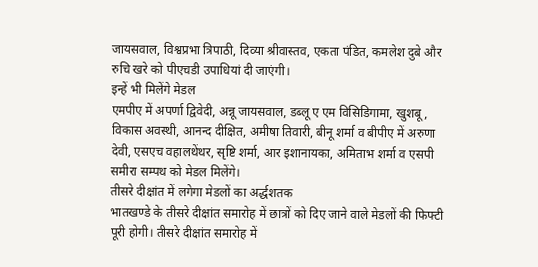जायसवाल, विश्वप्रभा त्रिपाठी, दिव्या श्रीवास्तव, एकता पंडित, कमलेश दुबे और रुचि खरे को पीएचडी उपाधियां दी जाएंगी।
इन्हें भी मिलेंगे मेडल
एमपीए में अपर्णा द्विवेदी, अन्नू जायसवाल, डब्लू ए एम विसिडिगामा, खुशबू, विकास अवस्थी, आनन्द दीक्षित, अमीषा तिवारी, बीनू शर्मा व बीपीए में अरुणा देवी, एसएच वहालथेंथर, सृष्टि शर्मा, आर इशानायका, अमिताभ शर्मा व एसपी समीरा सम्पथ को मेडल मिलेंगे।
तीसरे दीक्षांत में लगेगा मेडलों का अर्द्धशतक
भातखण्डे के तीसरे दीक्षांत समारोह में छात्रों को दिए जाने वाले मेडलों की फिफ्टी पूरी होगी। तीसरे दीक्षांत समारोह में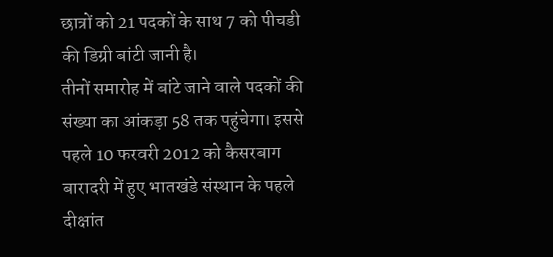छात्रों को 21 पदकों के साथ 7 को पीचडी की डिग्री बांटी जानी है।
तीनों समारोह में बांटे जाने वाले पदकों की संख्या का आंकड़ा 58 तक पहुंचेगा। इससे पहले 10 फरवरी 2012 को कैसरबाग बारादरी में हुए भातखंडे संस्थान के पहले दीक्षांत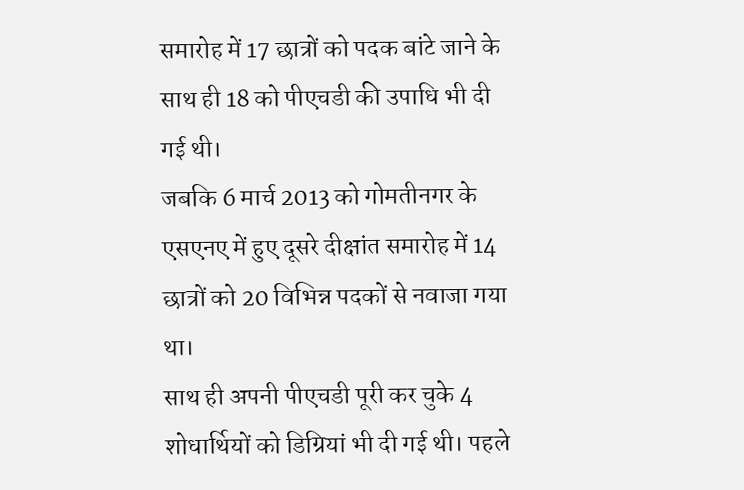समारोह में 17 छात्रों को पदक बांटे जाने के साथ ही 18 को पीएचडी की उपाधि भी दी गई थी।
जबकि 6 मार्च 2013 को गोमतीनगर के एसएनए में हुए दूसरे दीक्षांत समारोह में 14 छात्रों को 20 विभिन्न पदकों से नवाजा गया था।
साथ ही अपनी पीएचडी पूरी कर चुके 4 शोधार्थियों को डिग्रियां भी दी गई थी। पहले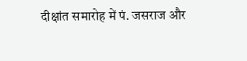दीक्षांत समारोह में पं. जसराज और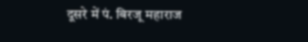दूसरे में पं. बिरजू महाराज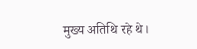मुख्य अतिथि रहे थे।